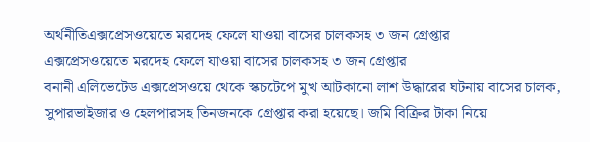অর্থনীতিএক্সপ্রেসওয়েতে মরদেহ ফেলে যাওয়া বাসের চালকসহ ৩ জন গ্রেপ্তার
এক্সপ্রেসওয়েতে মরদেহ ফেলে যাওয়া বাসের চালকসহ ৩ জন গ্রেপ্তার
বনানী এলিভেটেড এক্সপ্রেসওয়ে থেকে স্কচটেপে মুখ আটকানো লাশ উদ্ধারের ঘটনায় বাসের চালক, সুপারভাইজার ও হেলপারসহ তিনজনকে গ্রেপ্তার করা হয়েছে। জমি বিক্রির টাকা নিয়ে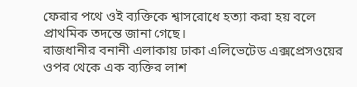ফেরার পথে ওই ব্যক্তিকে শ্বাসরোধে হত্যা করা হয় বলে প্রাথমিক তদন্তে জানা গেছে।
রাজধানীর বনানী এলাকায় ঢাকা এলিভেটেড এক্সপ্রেসওয়ের ওপর থেকে এক ব্যক্তির লাশ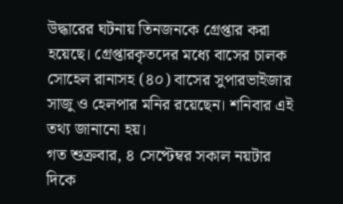উদ্ধারের ঘটনায় তিনজনকে গ্রেপ্তার করা হয়েছে। গ্রেপ্তারকৃতদের মধ্যে বাসের চালক সোহেল রানাসহ (৪০) বাসের সুপারভাইজার সাজু ও হেলপার মনির রয়েছেন। শনিবার এই তথ্য জানানো হয়।
গত শুক্রবার, ৪ সেপ্টেম্বর সকাল নয়টার দিকে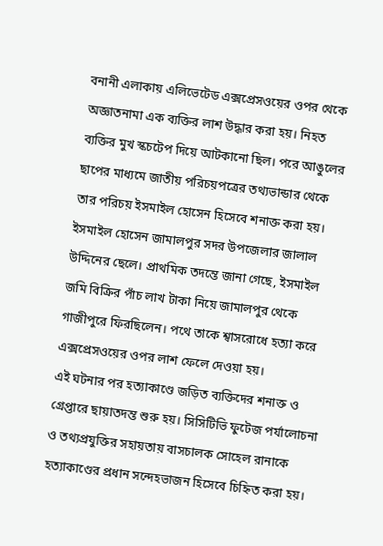বনানী এলাকায় এলিভেটেড এক্সপ্রেসওয়ের ওপর থেকে অজ্ঞাতনামা এক ব্যক্তির লাশ উদ্ধার করা হয়। নিহত ব্যক্তির মুখ স্কচটেপ দিয়ে আটকানো ছিল। পরে আঙুলের ছাপের মাধ্যমে জাতীয় পরিচয়পত্রের তথ্যভান্ডার থেকে তার পরিচয় ইসমাইল হোসেন হিসেবে শনাক্ত করা হয়।
ইসমাইল হোসেন জামালপুর সদর উপজেলার জালাল উদ্দিনের ছেলে। প্রাথমিক তদন্তে জানা গেছে, ইসমাইল জমি বিক্রির পাঁচ লাখ টাকা নিয়ে জামালপুর থেকে গাজীপুরে ফিরছিলেন। পথে তাকে শ্বাসরোধে হত্যা করে এক্সপ্রেসওয়ের ওপর লাশ ফেলে দেওয়া হয়।
এই ঘটনার পর হত্যাকাণ্ডে জড়িত ব্যক্তিদের শনাক্ত ও গ্রেপ্তারে ছায়াতদন্ত শুরু হয়। সিসিটিভি ফুটেজ পর্যালোচনা ও তথ্যপ্রযুক্তির সহায়তায় বাসচালক সোহেল রানাকে হত্যাকাণ্ডের প্রধান সন্দেহভাজন হিসেবে চিহ্নিত করা হয়।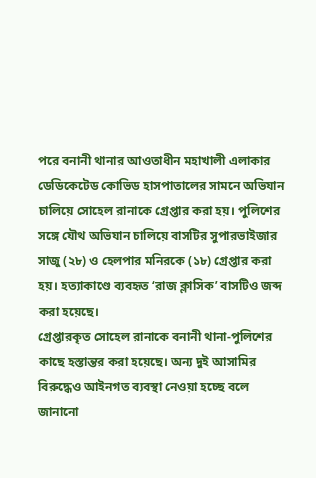পরে বনানী থানার আওতাধীন মহাখালী এলাকার ডেডিকেটেড কোভিড হাসপাতালের সামনে অভিযান চালিয়ে সোহেল রানাকে গ্রেপ্তার করা হয়। পুলিশের সঙ্গে যৌথ অভিযান চালিয়ে বাসটির সুপারভাইজার সাজু (২৮) ও হেলপার মনিরকে (১৮) গ্রেপ্তার করা হয়। হত্যাকাণ্ডে ব্যবহৃত ‘রাজ ক্লাসিক’ বাসটিও জব্দ করা হয়েছে।
গ্রেপ্তারকৃত সোহেল রানাকে বনানী থানা-পুলিশের কাছে হস্তান্তর করা হয়েছে। অন্য দুই আসামির বিরুদ্ধেও আইনগত ব্যবস্থা নেওয়া হচ্ছে বলে জানানো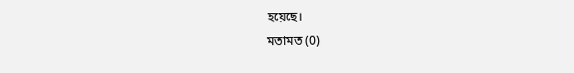হয়েছে।
মতামত (0)